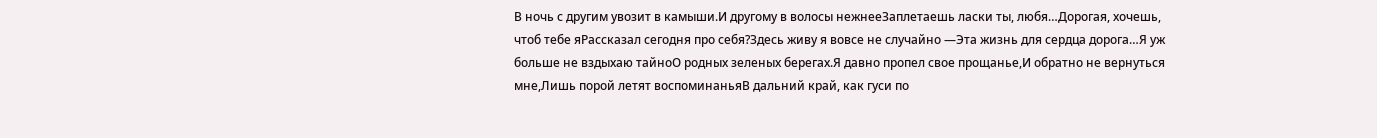В ночь с другим увозит в камыши.И другому в волосы нежнееЗаплетаешь ласки ты, любя…Дорогая, хочешь, чтоб тебе яРассказал сегодня про себя?Здесь живу я вовсе не случайно —Эта жизнь для сердца дорога…Я уж больше не вздыхаю тайноО родных зеленых берегах.Я давно пропел свое прощанье,И обратно не вернуться мне,Лишь порой летят воспоминаньяВ дальний край, как гуси по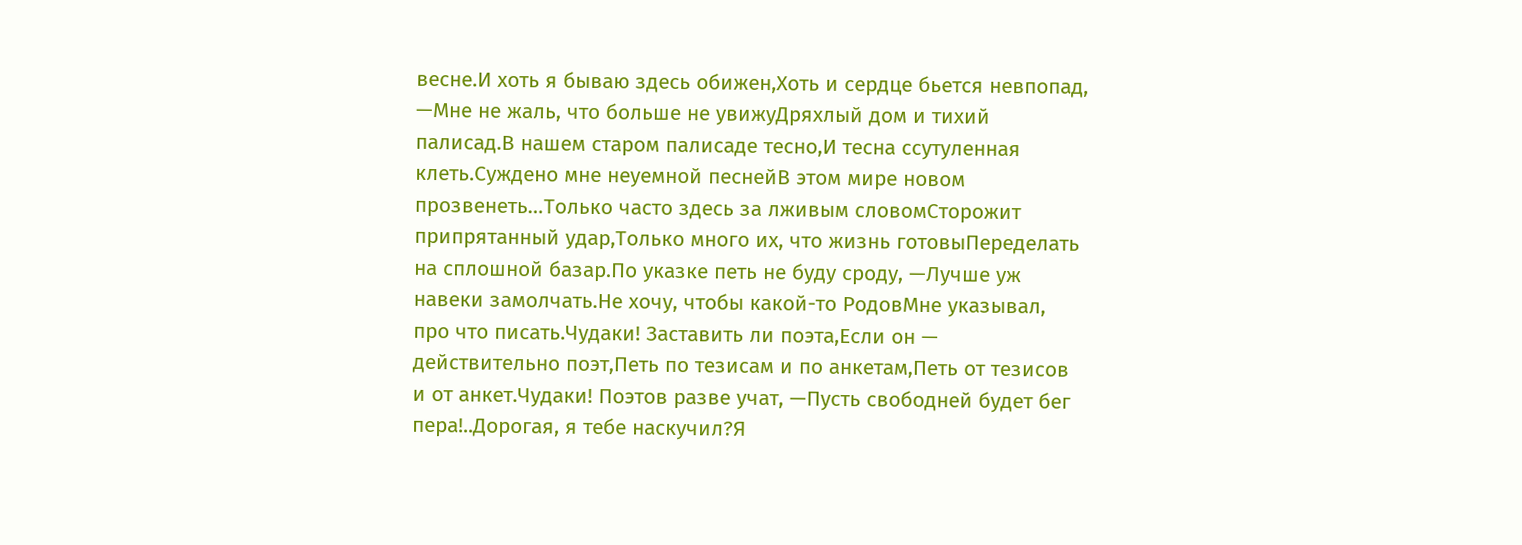весне.И хоть я бываю здесь обижен,Хоть и сердце бьется невпопад, —Мне не жаль, что больше не увижуДряхлый дом и тихий палисад.В нашем старом палисаде тесно,И тесна ссутуленная клеть.Суждено мне неуемной песнейВ этом мире новом прозвенеть…Только часто здесь за лживым словомСторожит припрятанный удар,Только много их, что жизнь готовыПеределать на сплошной базар.По указке петь не буду сроду, —Лучше уж навеки замолчать.Не хочу, чтобы какой-то РодовМне указывал, про что писать.Чудаки! Заставить ли поэта,Если он — действительно поэт,Петь по тезисам и по анкетам,Петь от тезисов и от анкет.Чудаки! Поэтов разве учат, —Пусть свободней будет бег пера!..Дорогая, я тебе наскучил?Я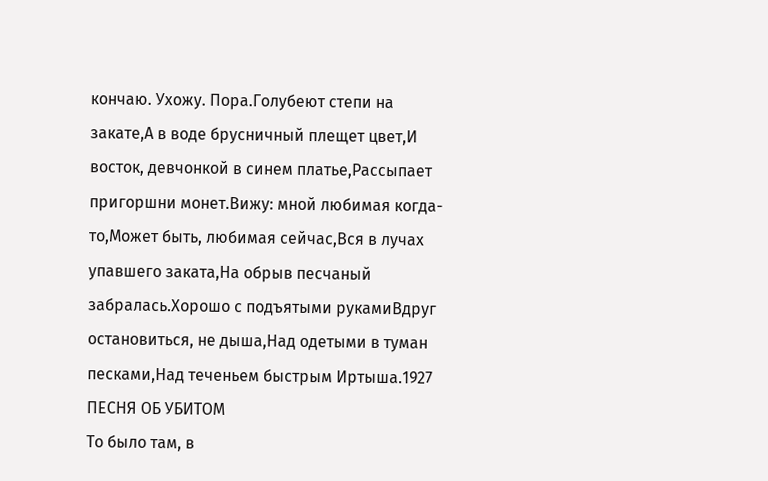кончаю. Ухожу. Пора.Голубеют степи на закате,А в воде брусничный плещет цвет,И восток, девчонкой в синем платье,Рассыпает пригоршни монет.Вижу: мной любимая когда-то,Может быть, любимая сейчас,Вся в лучах упавшего заката,На обрыв песчаный забралась.Хорошо с подъятыми рукамиВдруг остановиться, не дыша,Над одетыми в туман песками,Над теченьем быстрым Иртыша.1927
ПЕСНЯ ОБ УБИТОМ
То было там, в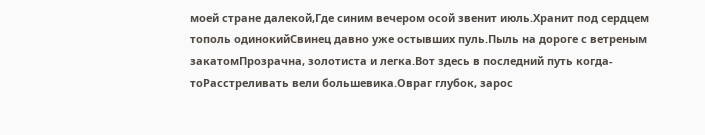моей стране далекой,Где синим вечером осой звенит июль.Хранит под сердцем тополь одинокийСвинец давно уже остывших пуль.Пыль на дороге с ветреным закатомПрозрачна, золотиста и легка.Вот здесь в последний путь когда-тоРасстреливать вели большевика.Овраг глубок, зарос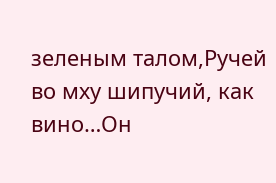зеленым талом,Ручей во мху шипучий, как вино…Он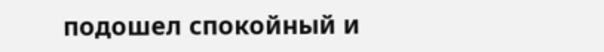подошел спокойный и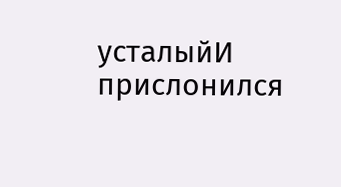усталыйИ прислонился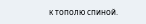к тополю спиной.